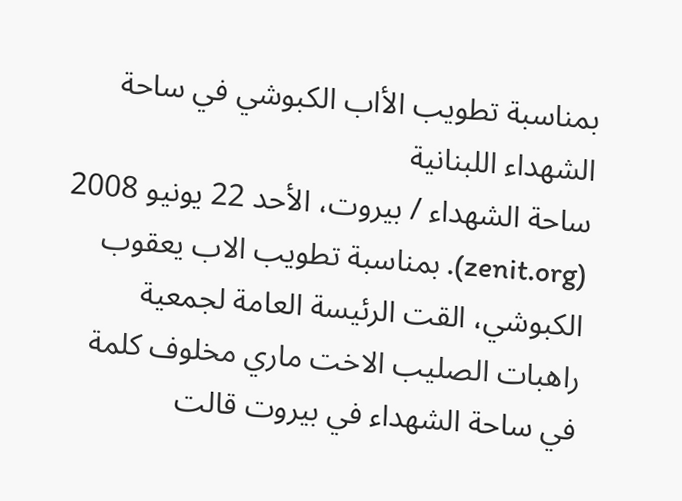بمناسبة تطويب الأاب الكبوشي في ساحة الشهداء اللبنانية
ساحة الشهداء / بيروت، الأحد 22 يونيو 2008 (zenit.org). بمناسبة تطويب الاب يعقوب الكبوشي، القت الرئيسة العامة لجمعية راهبات الصليب الاخت ماري مخلوف كلمة في ساحة الشهداء في بيروت قالت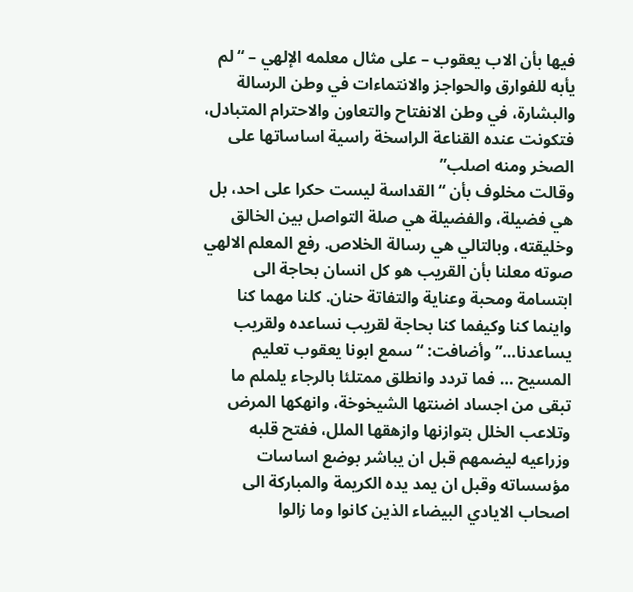فيها بأن الاب يعقوب – على مثال معلمه الإلهي – “لم يأبه للفوارق والحواجز والانتماءات في وطن الرسالة والبشارة، في وطن الانفتاح والتعاون والاحترام المتبادل، فتكونت عنده القناعة الراسخة راسية اساساتها على الصخر ومنه اصلب”
وقالت مخلوف بأن “القداسة ليست حكرا على احد، بل هي فضيلة، والفضيلة هي صلة التواصل بين الخالق وخليقته، وبالتالي هي رسالة الخلاص. رفع المعلم الالهي صوته معلنا بأن القريب هو كل انسان بحاجة الى ابتسامة ومحبة وعناية والتفاتة حنان. كلنا مهما كنا واينما كنا وكيفما كنا بحاجة لقريب نساعده ولقريب يساعدنا…” وأضافت: “سمع ابونا يعقوب تعليم المسيح … فما تردد وانطلق ممتلئا بالرجاء يلملم ما تبقى من اجساد اضنتها الشيخوخة، وانهكها المرض وتلاعب الخلل بتوازنها وازهقها الملل، ففتح قلبه وزراعيه ليضمهم قبل ان يباشر بوضع اساسات مؤسساته وقبل ان يمد يده الكريمة والمباركة الى اصحاب الايادي البيضاء الذين كانوا وما زالوا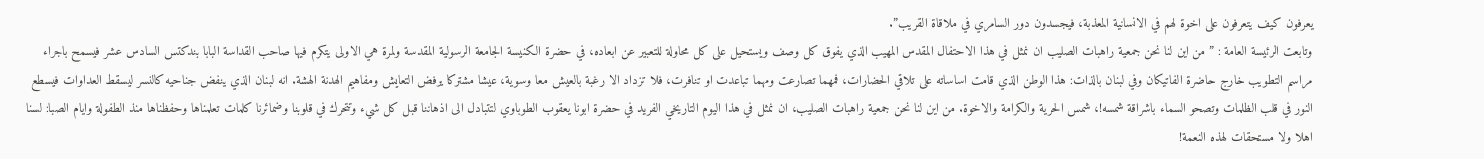يعرفون كيف يتعرفون على اخوة لهم في الانسانية المعذبة، فيجسدون دور السامري في ملاقاة القريب”.
وتابعت الرئيسة العامة : ” من اين لنا نحن جمعية راهبات الصليب ان نمثل في هذا الاحتفال المقدس المهيب الذي يفوق كل وصف ويستحيل على كل محاولة للتعبير عن ابعاده، في حضرة الكنيسة الجامعة الرسولية المقدسة ولمرة هي الاولى يتكرم فيها صاحب القداسة البابا بندكتس السادس عشر فيسمح باجراء مراسم التطويب خارج حاضرة الفاتيكان وفي لبنان بالذات: هذا الوطن الذي قامت اساساته على تلاقي الحضارات، فمهما تصارعت ومهما تباعدت او تنافرت، فلا تزداد الا رغبة بالعيش معا وسوية، عيشا مشتركا يرفض التعايش ومفاهيم الهدنة الهشة. انه لبنان الذي ينفض جناحيه كالنسر ليسقط العداوات فيسطع النور في قلب الظلمات وتصحو السماء باشراقة شمسه!، شمس الحرية والكرامة والاخوة. من اين لنا نحن جمعية راهبات الصليب، ان نمثل في هذا اليوم التاريخي الفريد في حضرة ابونا يعقوب الطوباوي لتتبادل الى اذهاننا قبل كل شيء وتتحرك في قلوبنا وضمائرنا كلمات تعلمناها وحفظناها منذ الطفولة وايام الصبا: لسنا اهلا ولا مستحقات لهذه النعمة!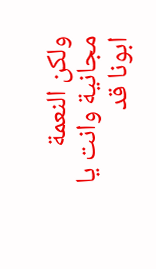ولكن النعمة مجانية وانت يا ابونا قد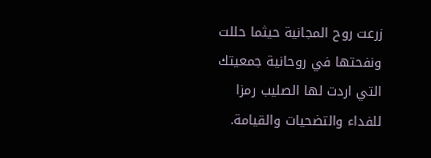زرعت روح المجانية حيثما حللت ونفحتها في روحانية جمعيتك التي اردت لها الصليب رمزا للفداء والتضحيات والقيامة.